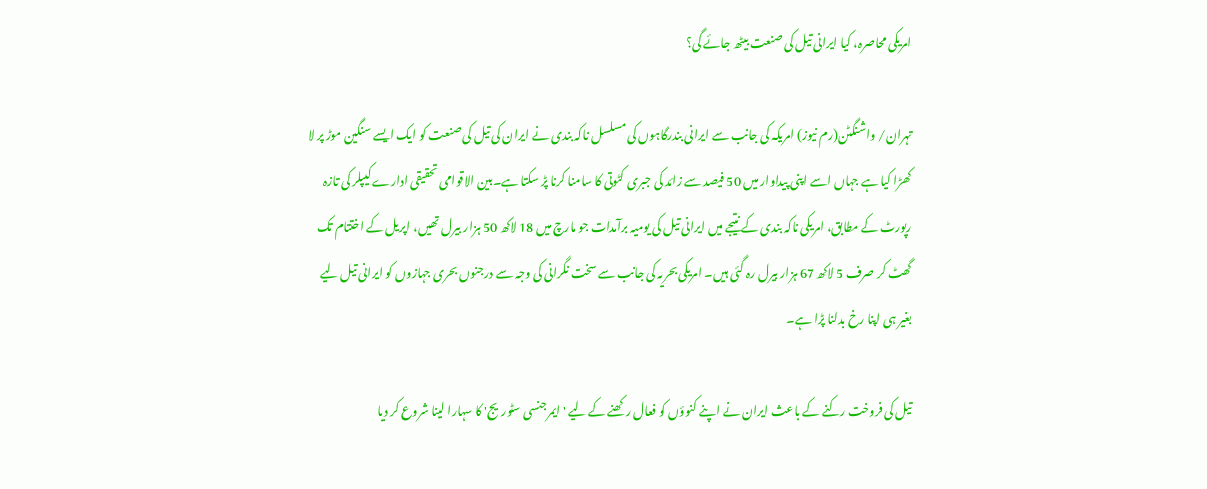امریکی محاصرہ، کیا ایرانی تیل کی صنعت بیٹھ جائے گی؟

تہران/ واشنگٹن(رم نیوز) امریکہ کی جانب سے ایرانی بندرگاہوں کی مسلسل ناکہ بندی نے ایران کی تیل کی صنعت کو ایک ایسے سنگین موڑ پر لا کھڑا کیا ہے جہاں اسے اپنی پیداوار میں 50 فیصد سے زائد کی جبری کٹوتی کا سامنا کرنا پڑ سکتا ہے۔بین الاقوامی تحقیقی ادارے کیپلر کی تازہ رپورٹ کے مطابق، امریکی ناکہ بندی کے نتیجے میں ایرانی تیل کی یومیہ برآمدات جو مارچ میں 18 لاکھ 50 ہزار بیرل تھیں، اپریل کے اختتام تک گھٹ کر صرف 5 لاکھ 67 ہزار بیرل رہ گئی ہیں۔ امریکی بحریہ کی جانب سے سخت نگرانی کی وجہ سے درجنوں بحری جہازوں کو ایرانی تیل لیے بغیر ہی اپنا رخ بدلنا پڑا ہے۔

تیل کی فروخت رکنے کے باعث ایران نے اپنے کنوؤں کو فعال رکھنے کے لیے 'ایمرجنسی سٹوریج' کا سہارا لینا شروع کر دیا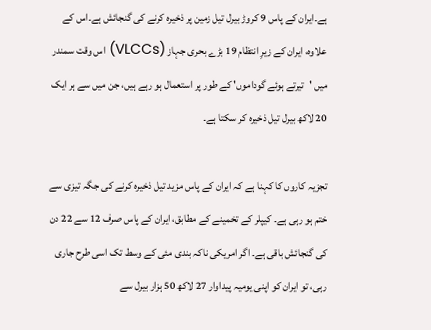ہے۔ایران کے پاس 9 کروڑ بیرل تیل زمین پر ذخیرہ کرنے کی گنجائش ہے۔اس کے علاوہ، ایران کے زیرِ انتظام 19 بڑے بحری جہاز (VLCCs) اس وقت سمندر میں 'تیرتے ہوئے گوداموں' کے طور پر استعمال ہو رہے ہیں، جن میں سے ہر ایک 20 لاکھ بیرل تیل ذخیرہ کر سکتا ہے۔

تجزیہ کاروں کا کہنا ہے کہ ایران کے پاس مزید تیل ذخیرہ کرنے کی جگہ تیزی سے ختم ہو رہی ہے۔ کیپلر کے تخمینے کے مطابق، ایران کے پاس صرف 12 سے 22 دن کی گنجائش باقی ہے۔ اگر امریکی ناکہ بندی مئی کے وسط تک اسی طرح جاری رہی، تو ایران کو اپنی یومیہ پیداوار 27 لاکھ 50 ہزار بیرل سے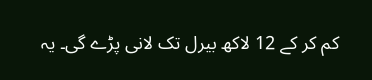کم کر کے 12 لاکھ بیرل تک لانی پڑے گی۔ یہ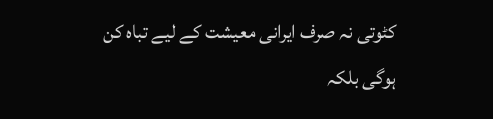کٹوتی نہ صرف ایرانی معیشت کے لیے تباہ کن ہوگی بلکہ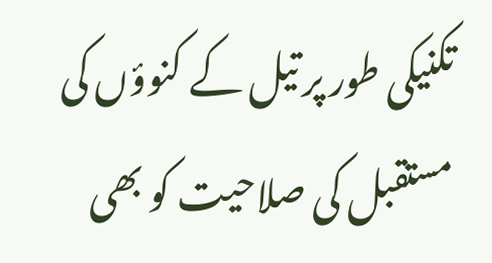تکنیکی طور پر تیل کے کنوؤں کی مستقبل کی صلاحیت کو بھی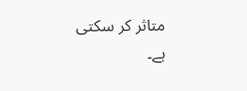متاثر کر سکتی ہے۔